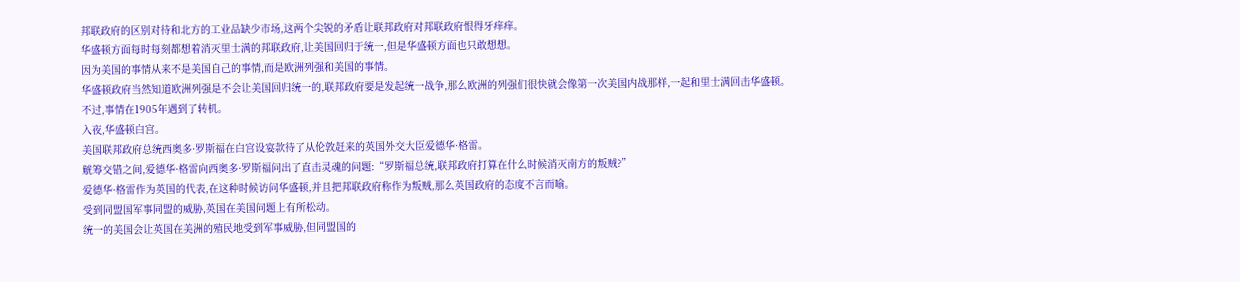邦联政府的区别对待和北方的工业品缺少市场,这两个尖锐的矛盾让联邦政府对邦联政府恨得牙痒痒。
华盛顿方面每时每刻都想着消灭里士满的邦联政府,让美国回归于统一,但是华盛顿方面也只敢想想。
因为美国的事情从来不是美国自己的事情,而是欧洲列强和美国的事情。
华盛顿政府当然知道欧洲列强是不会让美国回归统一的,联邦政府要是发起统一战争,那么欧洲的列强们很快就会像第一次美国内战那样,一起和里士满回击华盛顿。
不过,事情在1905年遇到了转机。
入夜,华盛顿白宫。
美国联邦政府总统西奥多·罗斯福在白宫设宴款待了从伦敦赶来的英国外交大臣爱德华·格雷。
觥筹交错之间,爱德华·格雷向西奥多·罗斯福问出了直击灵魂的问题:“罗斯福总统,联邦政府打算在什么时候消灭南方的叛贼?”
爱德华·格雷作为英国的代表,在这种时候访问华盛顿,并且把邦联政府称作为叛贼,那么英国政府的态度不言而喻。
受到同盟国军事同盟的威胁,英国在美国问题上有所松动。
统一的美国会让英国在美洲的殖民地受到军事威胁,但同盟国的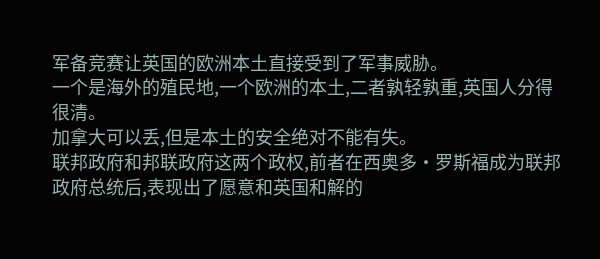军备竞赛让英国的欧洲本土直接受到了军事威胁。
一个是海外的殖民地,一个欧洲的本土,二者孰轻孰重,英国人分得很清。
加拿大可以丢,但是本土的安全绝对不能有失。
联邦政府和邦联政府这两个政权,前者在西奥多·罗斯福成为联邦政府总统后,表现出了愿意和英国和解的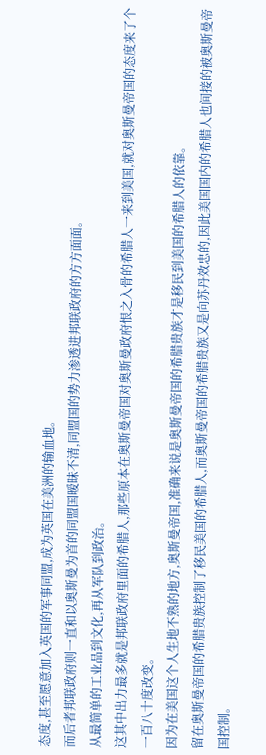态度,甚至愿意加入英国的军事同盟,成为英国在美洲的输血地。
而后者邦联政府则一直和以奥斯曼为首的同盟国暧昧不清,同盟国的势力渗透进邦联政府的方方面面。
从最简单的工业品到文化,再从军队到政治。
这其中出力最多就是邦联政府里面的希腊人,那些原本在奥斯曼帝国对奥斯曼政府恨之入骨的希腊人一来到美国,就对奥斯曼帝国的态度来了个一百八十度改变。
因为在美国这个人生地不熟的地方,奥斯曼帝国,准确来说是奥斯曼帝国的希腊贵族才是移民到美国的希腊人的依靠。
留在奥斯曼帝国的希腊贵族控制了移民美国的希腊人,而奥斯曼帝国的希腊贵族又是向苏丹效忠的,因此美国国内的希腊人也间接的被奥斯曼帝国控制。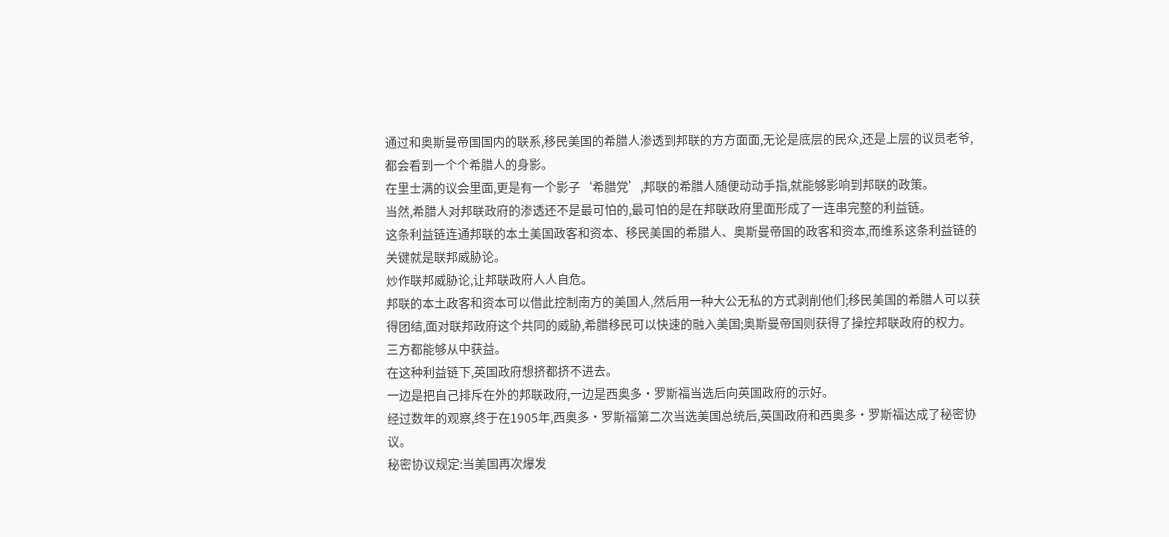通过和奥斯曼帝国国内的联系,移民美国的希腊人渗透到邦联的方方面面,无论是底层的民众,还是上层的议员老爷,都会看到一个个希腊人的身影。
在里士满的议会里面,更是有一个影子‘希腊党’,邦联的希腊人随便动动手指,就能够影响到邦联的政策。
当然,希腊人对邦联政府的渗透还不是最可怕的,最可怕的是在邦联政府里面形成了一连串完整的利益链。
这条利益链连通邦联的本土美国政客和资本、移民美国的希腊人、奥斯曼帝国的政客和资本,而维系这条利益链的关键就是联邦威胁论。
炒作联邦威胁论,让邦联政府人人自危。
邦联的本土政客和资本可以借此控制南方的美国人,然后用一种大公无私的方式剥削他们;移民美国的希腊人可以获得团结,面对联邦政府这个共同的威胁,希腊移民可以快速的融入美国;奥斯曼帝国则获得了操控邦联政府的权力。
三方都能够从中获益。
在这种利益链下,英国政府想挤都挤不进去。
一边是把自己排斥在外的邦联政府,一边是西奥多·罗斯福当选后向英国政府的示好。
经过数年的观察,终于在1905年,西奥多·罗斯福第二次当选美国总统后,英国政府和西奥多·罗斯福达成了秘密协议。
秘密协议规定:当美国再次爆发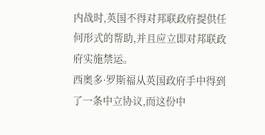内战时,英国不得对邦联政府提供任何形式的帮助,并且应立即对邦联政府实施禁运。
西奥多·罗斯福从英国政府手中得到了一条中立协议,而这份中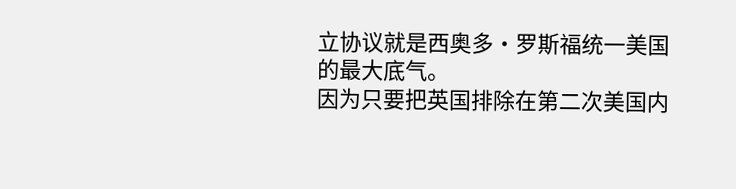立协议就是西奥多·罗斯福统一美国的最大底气。
因为只要把英国排除在第二次美国内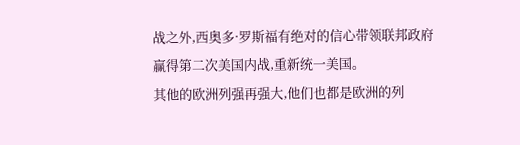战之外,西奥多·罗斯福有绝对的信心带领联邦政府赢得第二次美国内战,重新统一美国。
其他的欧洲列强再强大,他们也都是欧洲的列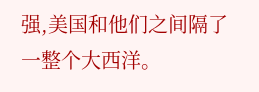强,美国和他们之间隔了一整个大西洋。